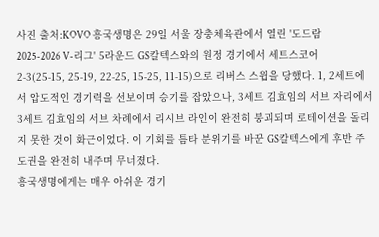사진 출처:KOVO 흥국생명은 29일 서울 장충체육관에서 열린 '도드람 2025-2026 V-리그' 5라운드 GS칼텍스와의 원정 경기에서 세트스코어 2-3(25-15, 25-19, 22-25, 15-25, 11-15)으로 리버스 스윕을 당했다. 1, 2세트에서 압도적인 경기력을 선보이며 승기를 잡았으나, 3세트 김효임의 서브 자리에서 3세트 김효임의 서브 차례에서 리시브 라인이 완전히 붕괴되며 로테이션을 돌리지 못한 것이 화근이었다. 이 기회를 틈타 분위기를 바꾼 GS칼텍스에게 후반 주도권을 완전히 내주며 무너졌다.
흥국생명에게는 매우 아쉬운 경기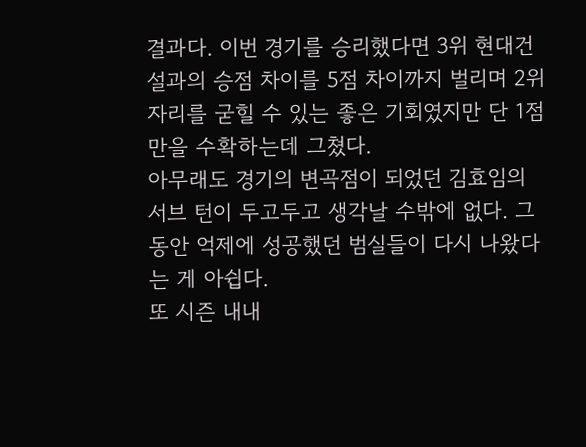결과다. 이번 경기를 승리했다면 3위 현대건설과의 승점 차이를 5점 차이까지 벌리며 2위 자리를 굳힐 수 있는 좋은 기회였지만 단 1점만을 수확하는데 그쳤다.
아무래도 경기의 변곡점이 되었던 김효임의 서브 턴이 두고두고 생각날 수밖에 없다. 그동안 억제에 성공했던 범실들이 다시 나왔다는 게 아쉽다.
또 시즌 내내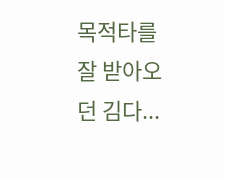목적타를 잘 받아오던 김다...